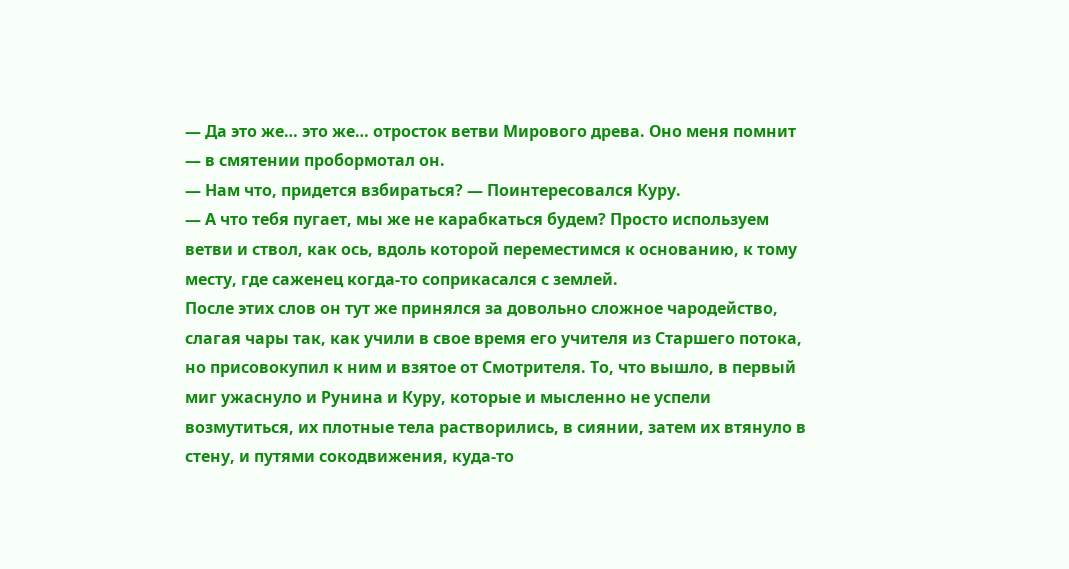— Да это же… это же… отросток ветви Мирового древа. Оно меня помнит — в смятении пробормотал он.
— Нам что, придется взбираться? — Поинтересовался Куру.
— А что тебя пугает, мы же не карабкаться будем? Просто используем ветви и ствол, как ось, вдоль которой переместимся к основанию, к тому месту, где саженец когда-то соприкасался с землей.
После этих слов он тут же принялся за довольно сложное чародейство, слагая чары так, как учили в свое время его учителя из Старшего потока, но присовокупил к ним и взятое от Смотрителя. То, что вышло, в первый миг ужаснуло и Рунина и Куру, которые и мысленно не успели возмутиться, их плотные тела растворились, в сиянии, затем их втянуло в стену, и путями сокодвижения, куда-то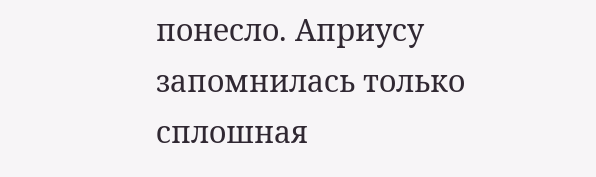понесло. Априусу запомнилась только сплошная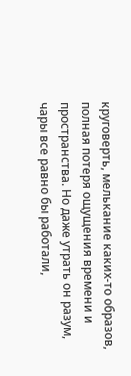круговерть, мелькание каких-то образов, полная потеря ощущения времени и пространства. Но даже утрать он разум, чары все равно бы работали,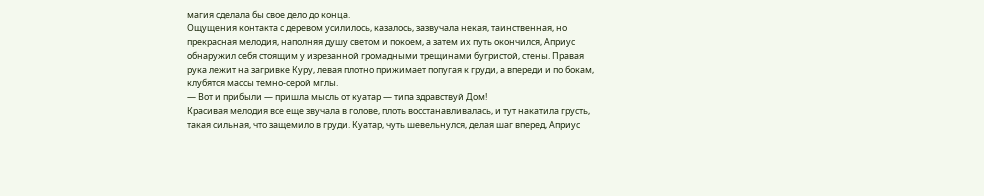магия сделала бы свое дело до конца.
Ощущения контакта с деревом усилилось, казалось, зазвучала некая, таинственная, но прекрасная мелодия, наполняя душу светом и покоем, а затем их путь окончился, Априус обнаружил себя стоящим у изрезанной громадными трещинами бугристой, стены. Правая рука лежит на загривке Куру, левая плотно прижимает попугая к груди, а впереди и по бокам, клубятся массы темно-серой мглы.
— Вот и прибыли — пришла мысль от куатар — типа здравствуй Дом!
Красивая мелодия все еще звучала в голове, плоть восстанавливалась, и тут накатила грусть, такая сильная, что защемило в груди. Куатар, чуть шевельнулся, делая шаг вперед, Априус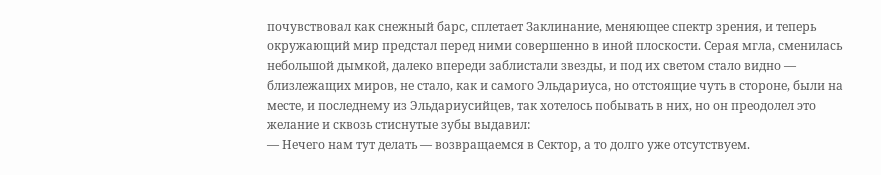почувствовал как снежный барс, сплетает Заклинание, меняющее спектр зрения, и теперь окружающий мир предстал перед ними совершенно в иной плоскости. Серая мгла, сменилась небольшой дымкой, далеко впереди заблистали звезды, и под их светом стало видно — близлежащих миров, не стало, как и самого Эльдариуса, но отстоящие чуть в стороне, были на месте, и последнему из Эльдариусийцев, так хотелось побывать в них, но он преодолел это желание и сквозь стиснутые зубы выдавил:
— Нечего нам тут делать — возвращаемся в Сектор, а то долго уже отсутствуем.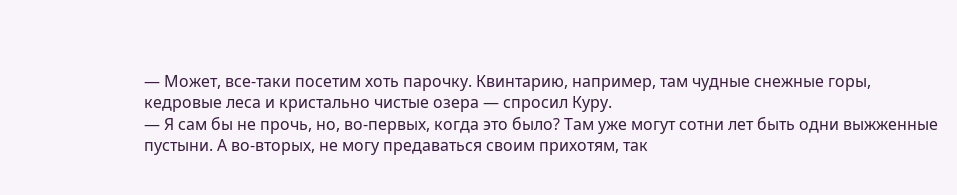— Может, все-таки посетим хоть парочку. Квинтарию, например, там чудные снежные горы, кедровые леса и кристально чистые озера — спросил Куру.
— Я сам бы не прочь, но, во-первых, когда это было? Там уже могут сотни лет быть одни выжженные пустыни. А во-вторых, не могу предаваться своим прихотям, так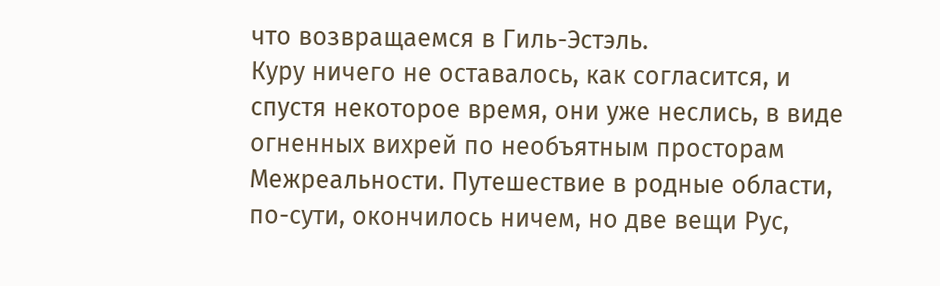что возвращаемся в Гиль-Эстэль.
Куру ничего не оставалось, как согласится, и спустя некоторое время, они уже неслись, в виде огненных вихрей по необъятным просторам Межреальности. Путешествие в родные области, по-сути, окончилось ничем, но две вещи Рус,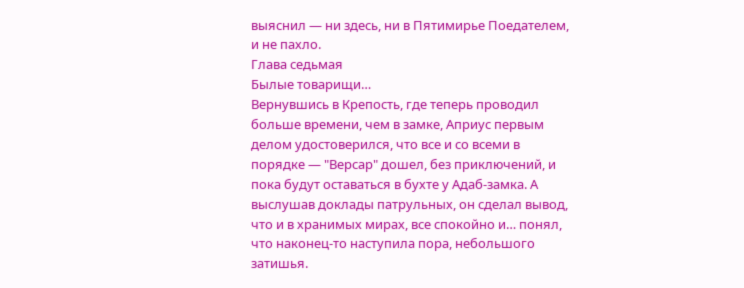выяснил — ни здесь, ни в Пятимирье Поедателем, и не пахло.
Глава седьмая
Былые товарищи…
Вернувшись в Крепость, где теперь проводил больше времени, чем в замке, Априус первым делом удостоверился, что все и со всеми в порядке — "Версар" дошел, без приключений, и пока будут оставаться в бухте у Адаб-замка. А выслушав доклады патрульных, он сделал вывод, что и в хранимых мирах, все спокойно и… понял, что наконец-то наступила пора, небольшого затишья.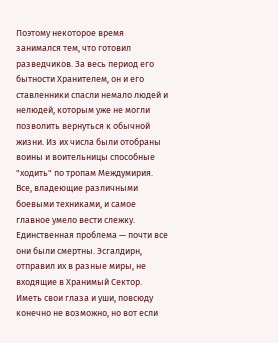Поэтому некоторое время занимался тем, что готовил разведчиков. За весь период его бытности Хранителем, он и его ставленники спасли немало людей и нелюдей, которым уже не могли позволить вернуться к обычной жизни. Из их числа были отобраны воины и воительницы способные "ходить" по тропам Междумирия. Все, владеющие различными боевыми техниками, и самое главное умело вести слежку.
Единственная проблема — почти все они были смертны. Эсгалдирн, отправил их в разные миры, не входящие в Хранимый Сектор. Иметь свои глаза и уши, повсюду конечно не возможно, но вот если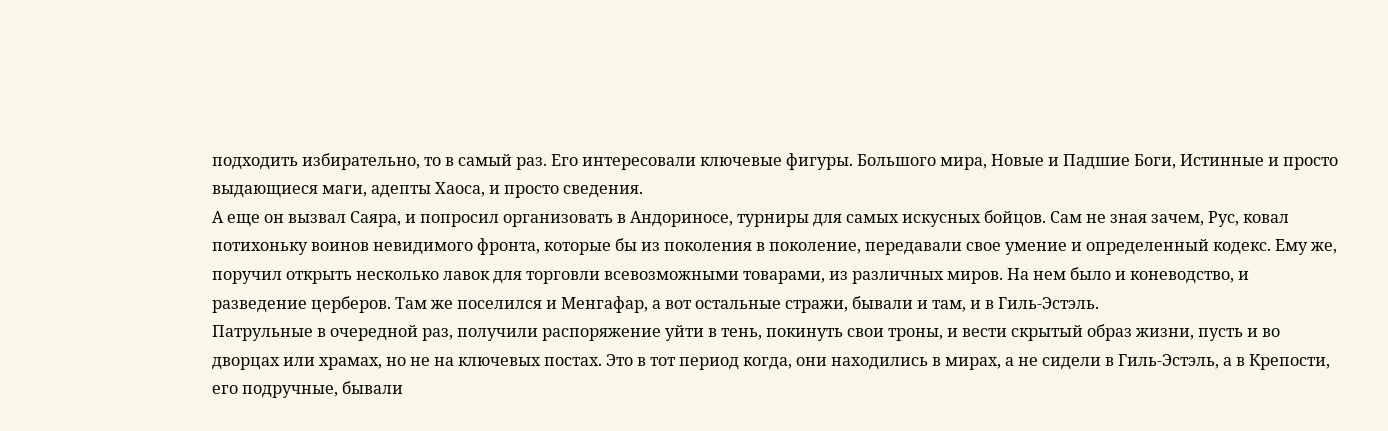подходить избирательно, то в самый раз. Его интересовали ключевые фигуры. Большого мира, Новые и Падшие Боги, Истинные и просто выдающиеся маги, адепты Хаоса, и просто сведения.
А еще он вызвал Саяра, и попросил организовать в Андориносе, турниры для самых искусных бойцов. Сам не зная зачем, Рус, ковал потихоньку воинов невидимого фронта, которые бы из поколения в поколение, передавали свое умение и определенный кодекс. Ему же, поручил открыть несколько лавок для торговли всевозможными товарами, из различных миров. На нем было и коневодство, и разведение церберов. Там же поселился и Менгафар, а вот остальные стражи, бывали и там, и в Гиль-Эстэль.
Патрульные в очередной раз, получили распоряжение уйти в тень, покинуть свои троны, и вести скрытый образ жизни, пусть и во дворцах или храмах, но не на ключевых постах. Это в тот период когда, они находились в мирах, а не сидели в Гиль-Эстэль, а в Крепости, его подручные, бывали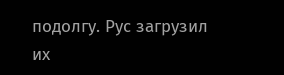подолгу. Рус загрузил их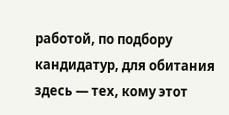работой, по подбору кандидатур, для обитания здесь — тех, кому этот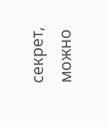секрет, можно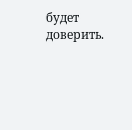будет доверить.